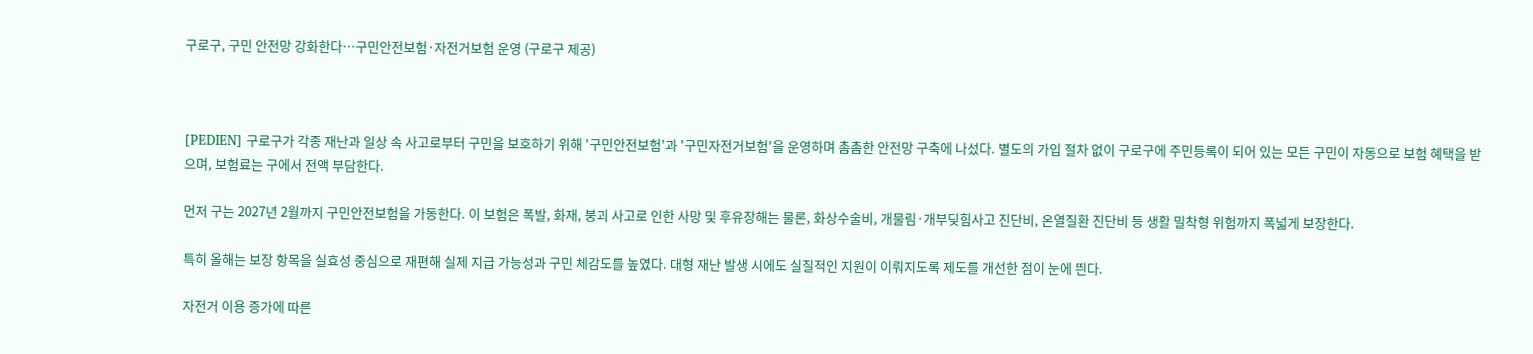구로구, 구민 안전망 강화한다…구민안전보험·자전거보험 운영 (구로구 제공)



[PEDIEN] 구로구가 각종 재난과 일상 속 사고로부터 구민을 보호하기 위해 '구민안전보험'과 '구민자전거보험'을 운영하며 촘촘한 안전망 구축에 나섰다. 별도의 가입 절차 없이 구로구에 주민등록이 되어 있는 모든 구민이 자동으로 보험 혜택을 받으며, 보험료는 구에서 전액 부담한다.

먼저 구는 2027년 2월까지 구민안전보험을 가동한다. 이 보험은 폭발, 화재, 붕괴 사고로 인한 사망 및 후유장해는 물론, 화상수술비, 개물림·개부딪힘사고 진단비, 온열질환 진단비 등 생활 밀착형 위험까지 폭넓게 보장한다.

특히 올해는 보장 항목을 실효성 중심으로 재편해 실제 지급 가능성과 구민 체감도를 높였다. 대형 재난 발생 시에도 실질적인 지원이 이뤄지도록 제도를 개선한 점이 눈에 띈다.

자전거 이용 증가에 따른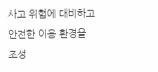사고 위험에 대비하고 안전한 이용 환경을 조성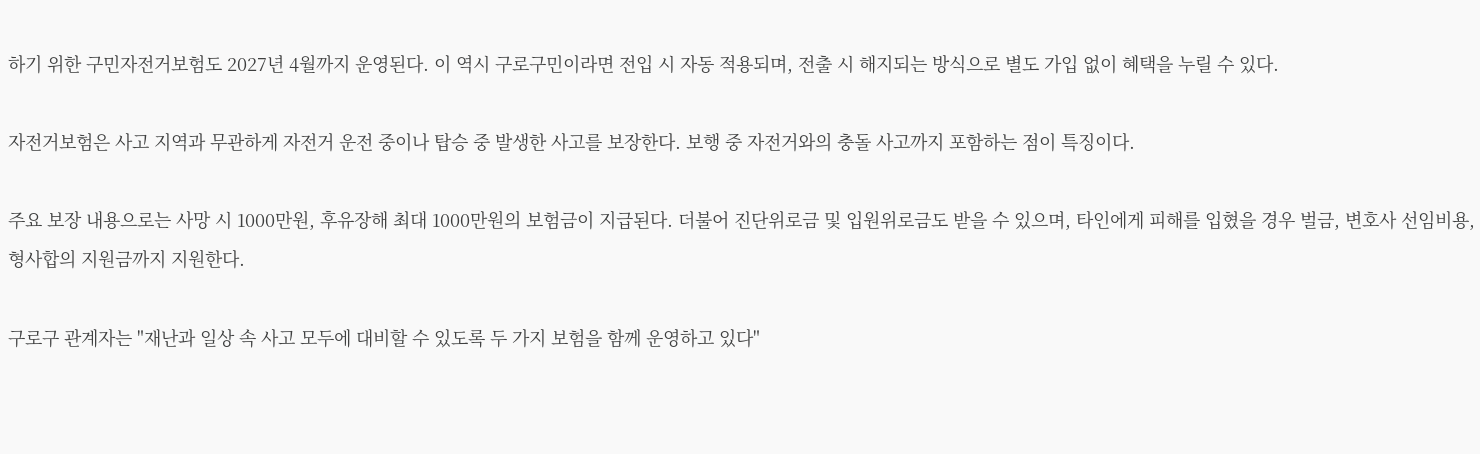하기 위한 구민자전거보험도 2027년 4월까지 운영된다. 이 역시 구로구민이라면 전입 시 자동 적용되며, 전출 시 해지되는 방식으로 별도 가입 없이 혜택을 누릴 수 있다.

자전거보험은 사고 지역과 무관하게 자전거 운전 중이나 탑승 중 발생한 사고를 보장한다. 보행 중 자전거와의 충돌 사고까지 포함하는 점이 특징이다.

주요 보장 내용으로는 사망 시 1000만원, 후유장해 최대 1000만원의 보험금이 지급된다. 더불어 진단위로금 및 입원위로금도 받을 수 있으며, 타인에게 피해를 입혔을 경우 벌금, 변호사 선임비용, 형사합의 지원금까지 지원한다.

구로구 관계자는 "재난과 일상 속 사고 모두에 대비할 수 있도록 두 가지 보험을 함께 운영하고 있다"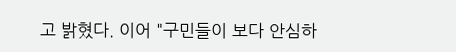고 밝혔다. 이어 "구민들이 보다 안심하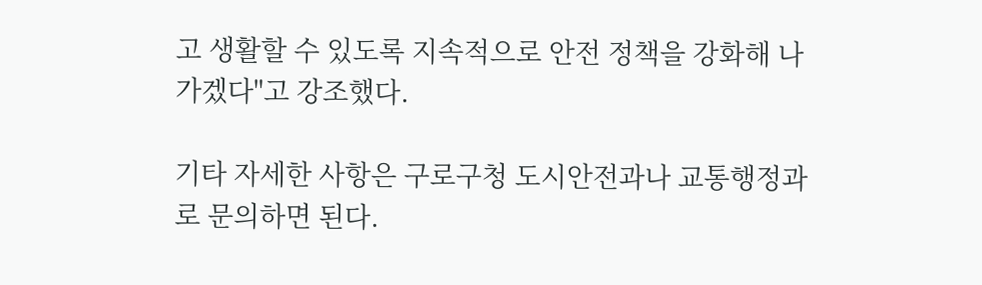고 생활할 수 있도록 지속적으로 안전 정책을 강화해 나가겠다"고 강조했다.

기타 자세한 사항은 구로구청 도시안전과나 교통행정과로 문의하면 된다.